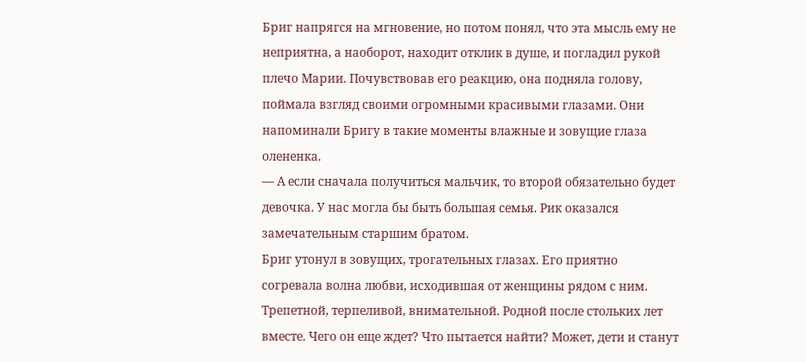Бриг напрягся на мгновение, но потом понял, что эта мысль ему не неприятна, а наоборот, находит отклик в душе, и погладил рукой плечо Марии. Почувствовав его реакцию, она подняла голову, поймала взгляд своими огромными красивыми глазами. Они напоминали Бригу в такие моменты влажные и зовущие глаза олененка.
— А если сначала получиться мальчик, то второй обязательно будет девочка. У нас могла бы быть большая семья. Рик оказался замечательным старшим братом.
Бриг утонул в зовущих, трогательных глазах. Его приятно согревала волна любви, исходившая от женщины рядом с ним. Трепетной, терпеливой, внимательной. Родной после стольких лет вместе. Чего он еще ждет? Что пытается найти? Может, дети и станут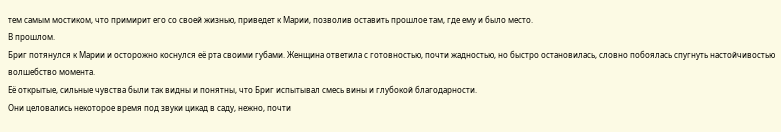тем самым мостиком, что примирит его со своей жизнью, приведет к Марии, позволив оставить прошлое там, где ему и было место.
В прошлом.
Бриг потянулся к Марии и осторожно коснулся её рта своими губами. Женщина ответила с готовностью, почти жадностью, но быстро остановилась, словно побоялась спугнуть настойчивостью волшебство момента.
Её открытые, сильные чувства были так видны и понятны, что Бриг испытывал смесь вины и глубокой благодарности.
Они целовались некоторое время под звуки цикад в саду, нежно, почти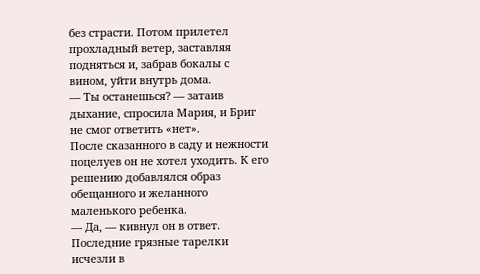без страсти. Потом прилетел прохладный ветер, заставляя подняться и, забрав бокалы с вином, уйти внутрь дома.
— Ты останешься? — затаив дыхание, спросила Мария, и Бриг не смог ответить «нет».
После сказанного в саду и нежности поцелуев он не хотел уходить. К его решению добавлялся образ обещанного и желанного маленького ребенка.
— Да, — кивнул он в ответ.
Последние грязные тарелки исчезли в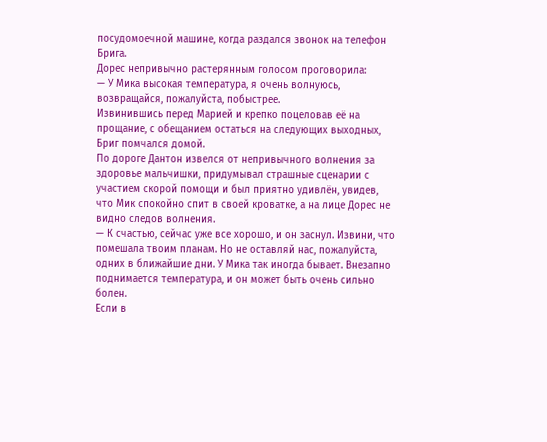посудомоечной машине, когда раздался звонок на телефон Брига.
Дорес непривычно растерянным голосом проговорила:
— У Мика высокая температура, я очень волнуюсь, возвращайся, пожалуйста, побыстрее.
Извинившись перед Марией и крепко поцеловав её на прощание, с обещанием остаться на следующих выходных, Бриг помчался домой.
По дороге Дантон извелся от непривычного волнения за здоровье мальчишки, придумывал страшные сценарии с участием скорой помощи и был приятно удивлён, увидев, что Мик спокойно спит в своей кроватке, а на лице Дорес не видно следов волнения.
— К счастью, сейчас уже все хорошо, и он заснул. Извини, что помешала твоим планам. Но не оставляй нас, пожалуйста, одних в ближайшие дни. У Мика так иногда бывает. Внезапно поднимается температура, и он может быть очень сильно болен.
Если в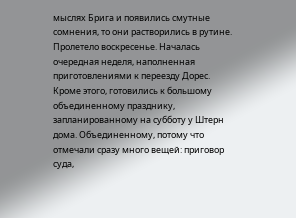мыслях Брига и появились смутные сомнения, то они растворились в рутине. Пролетело воскресенье. Началась очередная неделя, наполненная приготовлениями к переезду Дорес. Кроме этого, готовились к большому объединенному празднику, запланированному на субботу у Штерн дома. Объединенному, потому что отмечали сразу много вещей: приговор суда,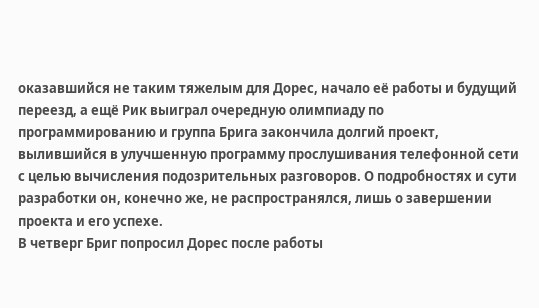оказавшийся не таким тяжелым для Дорес, начало её работы и будущий переезд, а ещё Рик выиграл очередную олимпиаду по программированию и группа Брига закончила долгий проект, вылившийся в улучшенную программу прослушивания телефонной сети с целью вычисления подозрительных разговоров. О подробностях и сути разработки он, конечно же, не распространялся, лишь о завершении проекта и его успехе.
В четверг Бриг попросил Дорес после работы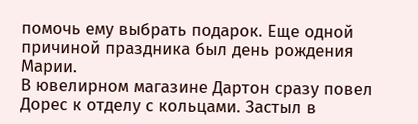помочь ему выбрать подарок. Еще одной причиной праздника был день рождения Марии.
В ювелирном магазине Дартон сразу повел Дорес к отделу с кольцами. Застыл в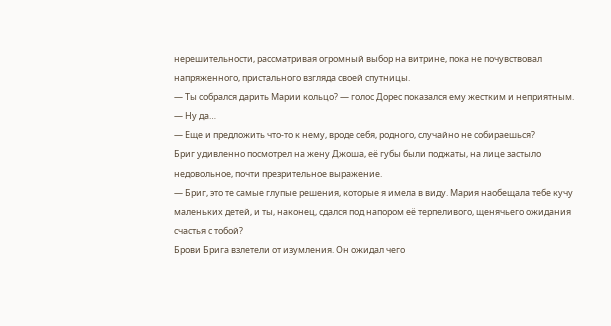нерешительности, рассматривая огромный выбор на витрине, пока не почувствовал напряженного, пристального взгляда своей спутницы.
— Ты собрался дарить Марии кольцо? — голос Дорес показался ему жестким и неприятным.
— Ну да…
— Еще и предложить что-то к нему, вроде себя, родного, случайно не собираешься?
Бриг удивленно посмотрел на жену Джоша, её губы были поджаты, на лице застыло недовольное, почти презрительное выражение.
— Бриг, это те самые глупые решения, которые я имела в виду. Мария наобещала тебе кучу маленьких детей, и ты, наконец, сдался под напором её терпеливого, щенячьего ожидания счастья с тобой?
Брови Брига взлетели от изумления. Он ожидал чего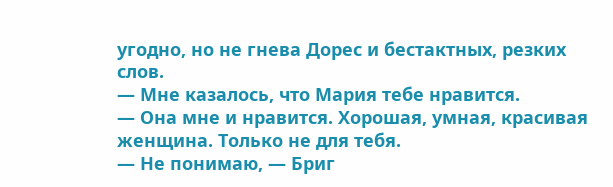угодно, но не гнева Дорес и бестактных, резких слов.
— Мне казалось, что Мария тебе нравится.
— Она мне и нравится. Хорошая, умная, красивая женщина. Только не для тебя.
— Не понимаю, — Бриг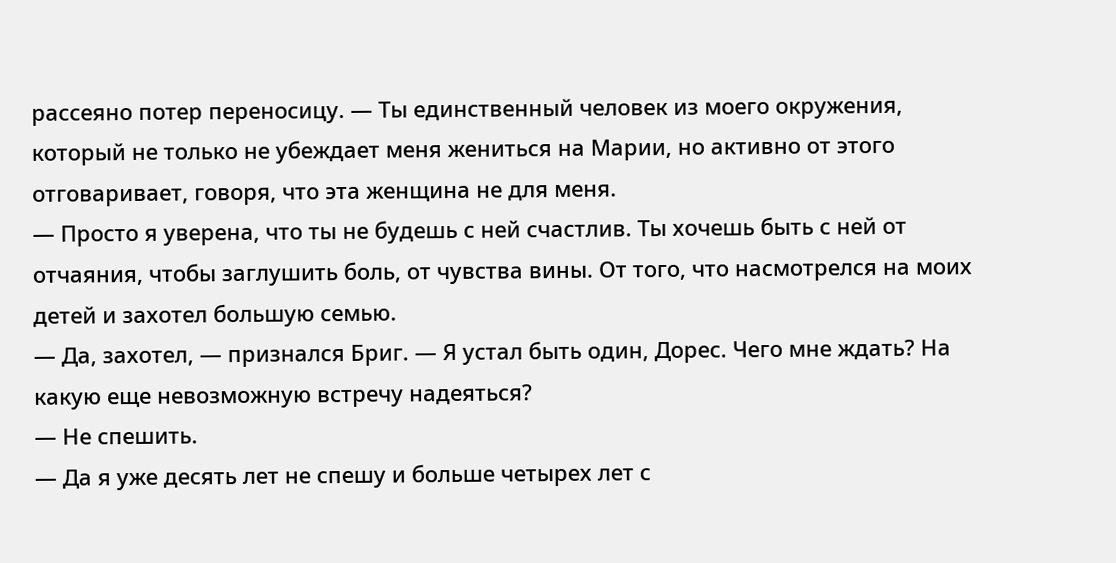рассеяно потер переносицу. — Ты единственный человек из моего окружения, который не только не убеждает меня жениться на Марии, но активно от этого отговаривает, говоря, что эта женщина не для меня.
— Просто я уверена, что ты не будешь с ней счастлив. Ты хочешь быть с ней от отчаяния, чтобы заглушить боль, от чувства вины. От того, что насмотрелся на моих детей и захотел большую семью.
— Да, захотел, — признался Бриг. — Я устал быть один, Дорес. Чего мне ждать? На какую еще невозможную встречу надеяться?
— Не спешить.
— Да я уже десять лет не спешу и больше четырех лет с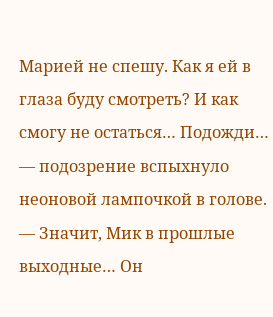Марией не спешу. Как я ей в глаза буду смотреть? И как смогу не остаться… Подожди… — подозрение вспыхнуло неоновой лампочкой в голове. — Значит, Мик в прошлые выходные… Он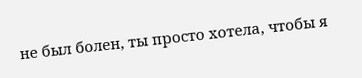не был болен, ты просто хотела, чтобы я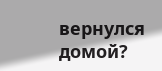вернулся домой?